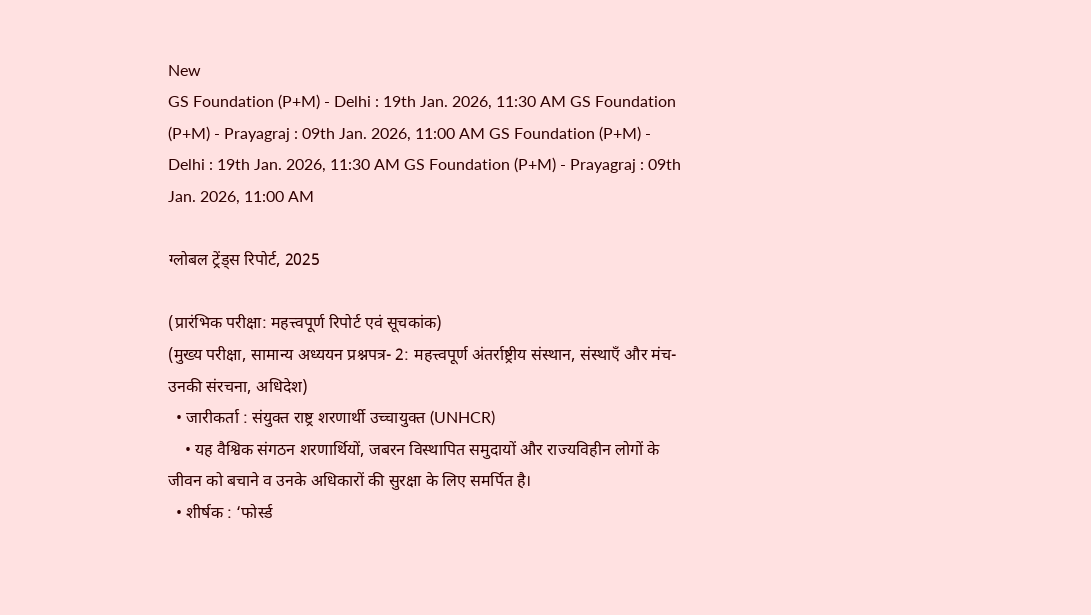New
GS Foundation (P+M) - Delhi : 19th Jan. 2026, 11:30 AM GS Foundation (P+M) - Prayagraj : 09th Jan. 2026, 11:00 AM GS Foundation (P+M) - Delhi : 19th Jan. 2026, 11:30 AM GS Foundation (P+M) - Prayagraj : 09th Jan. 2026, 11:00 AM

ग्लोबल ट्रेंड्स रिपोर्ट, 2025

(प्रारंभिक परीक्षा: महत्त्वपूर्ण रिपोर्ट एवं सूचकांक)
(मुख्य परीक्षा, सामान्य अध्ययन प्रश्नपत्र- 2: महत्त्वपूर्ण अंतर्राष्ट्रीय संस्थान, संस्थाएँ और मंच- उनकी संरचना, अधिदेश)
  • जारीकर्ता : संयुक्त राष्ट्र शरणार्थी उच्चायुक्त (UNHCR)
    • यह वैश्विक संगठन शरणार्थियों, जबरन विस्थापित समुदायों और राज्यविहीन लोगों के जीवन को बचाने व उनके अधिकारों की सुरक्षा के लिए समर्पित है।
  • शीर्षक : ‘फोर्स्ड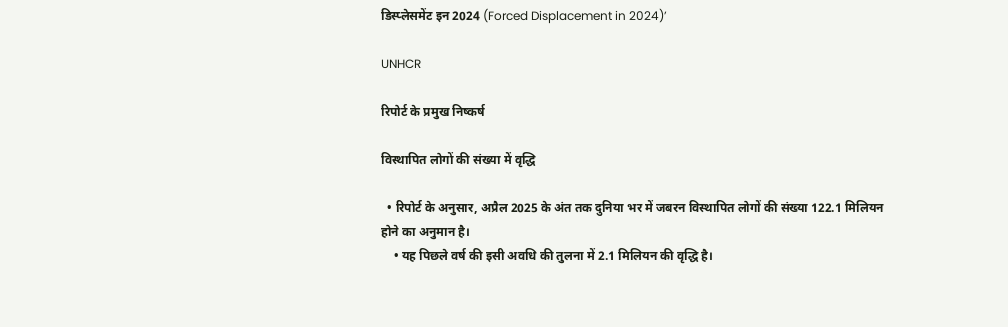डिस्प्लेसमेंट इन 2024 (Forced Displacement in 2024)’

UNHCR

रिपोर्ट के प्रमुख निष्कर्ष

विस्थापित लोगों की संख्या में वृद्धि

  • रिपोर्ट के अनुसार, अप्रैल 2025 के अंत तक दुनिया भर में जबरन विस्थापित लोगों की संख्या 122.1 मिलियन होने का अनुमान है।
    • यह पिछले वर्ष की इसी अवधि की तुलना में 2.1 मिलियन की वृद्धि है।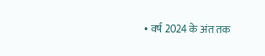• वर्ष 2024 के अंत तक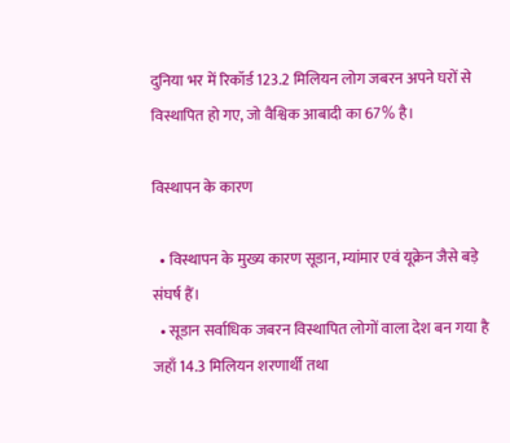दुनिया भर में रिकॉर्ड 123.2 मिलियन लोग जबरन अपने घरों से विस्थापित हो गए, जो वैश्विक आबादी का 67% है।

विस्थापन के कारण

  • विस्थापन के मुख्य कारण सूडान, म्यांमार एवं यूक्रेन जैसे बड़े संघर्ष हैं।
  • सूडान सर्वाधिक जबरन विस्थापित लोगों वाला देश बन गया है जहाँ 14.3 मिलियन शरणार्थी तथा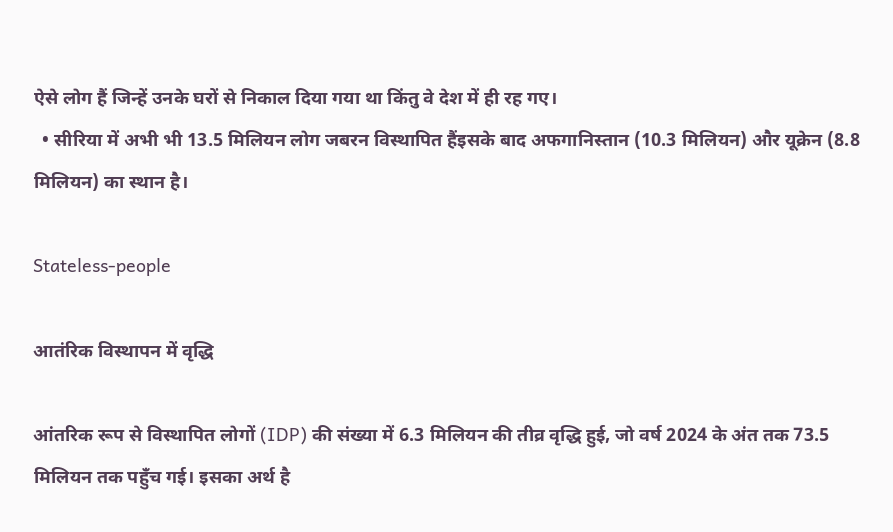ऐसे लोग हैं जिन्हें उनके घरों से निकाल दिया गया था किंतु वे देश में ही रह गए।
  • सीरिया में अभी भी 13.5 मिलियन लोग जबरन विस्थापित हैंइसके बाद अफगानिस्तान (10.3 मिलियन) और यूक्रेन (8.8 मिलियन) का स्थान है।

Stateless-people

आतंरिक विस्थापन में वृद्धि

आंतरिक रूप से विस्थापित लोगों (IDP) की संख्या में 6.3 मिलियन की तीव्र वृद्धि हुई, जो वर्ष 2024 के अंत तक 73.5 मिलियन तक पहुँच गई। इसका अर्थ है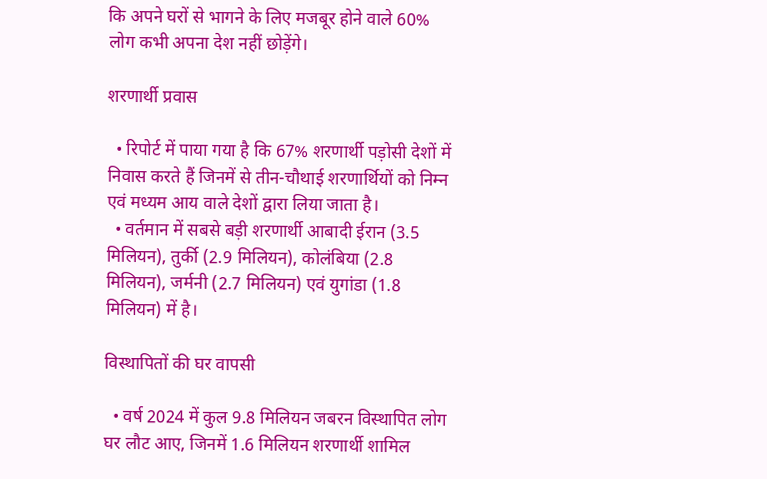कि अपने घरों से भागने के लिए मजबूर होने वाले 60% लोग कभी अपना देश नहीं छोड़ेंगे।

शरणार्थी प्रवास

  • रिपोर्ट में पाया गया है कि 67% शरणार्थी पड़ोसी देशों में निवास करते हैं जिनमें से तीन-चौथाई शरणार्थियों को निम्न एवं मध्यम आय वाले देशों द्वारा लिया जाता है।
  • वर्तमान में सबसे बड़ी शरणार्थी आबादी ईरान (3.5 मिलियन), तुर्की (2.9 मिलियन), कोलंबिया (2.8 मिलियन), जर्मनी (2.7 मिलियन) एवं युगांडा (1.8 मिलियन) में है।

विस्थापितों की घर वापसी

  • वर्ष 2024 में कुल 9.8 मिलियन जबरन विस्थापित लोग घर लौट आए, जिनमें 1.6 मिलियन शरणार्थी शामिल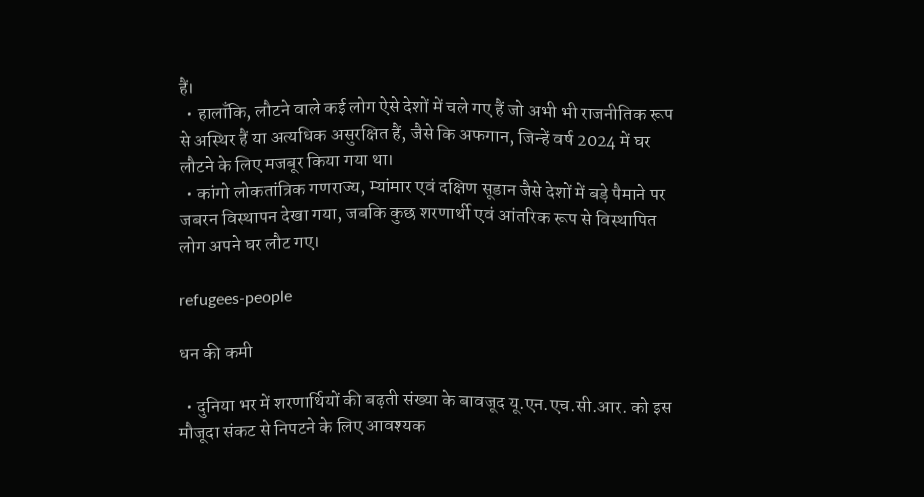हैं।
  • हालाँकि, लौटने वाले कई लोग ऐसे देशों में चले गए हैं जो अभी भी राजनीतिक रूप से अस्थिर हैं या अत्यधिक असुरक्षित हैं, जैसे कि अफगान, जिन्हें वर्ष 2024 में घर लौटने के लिए मजबूर किया गया था।
  • कांगो लोकतांत्रिक गणराज्य, म्यांमार एवं दक्षिण सूडान जैसे देशों में बड़े पैमाने पर जबरन विस्थापन देखा गया, जबकि कुछ शरणार्थी एवं आंतरिक रूप से विस्थापित लोग अपने घर लौट गए।

refugees-people

धन की कमी

  • दुनिया भर में शरणार्थियों की बढ़ती संख्या के बावजूद यू.एन.एच.सी.आर. को इस मौजूदा संकट से निपटने के लिए आवश्यक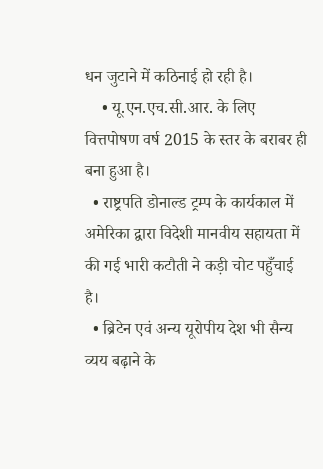धन जुटाने में कठिनाई हो रही है।
    • यू.एन.एच.सी.आर. के लिए वित्तपोषण वर्ष 2015 के स्तर के बराबर ही बना हुआ है।
  • राष्ट्रपति डोनाल्ड ट्रम्प के कार्यकाल में अमेरिका द्वारा विदेशी मानवीय सहायता में की गई भारी कटौती ने कड़ी चोट पहुँचाई है।
  • ब्रिटेन एवं अन्य यूरोपीय देश भी सैन्य व्यय बढ़ाने के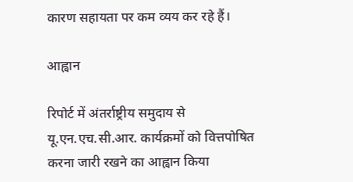कारण सहायता पर कम व्यय कर रहे हैं।

आह्वान

रिपोर्ट में अंतर्राष्ट्रीय समुदाय से यू.एन.एच.सी.आर. कार्यक्रमों को वित्तपोषित करना जारी रखने का आह्वान किया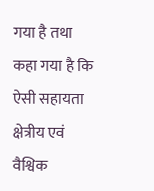गया है तथा कहा गया है कि ऐसी सहायता क्षेत्रीय एवं वैश्विक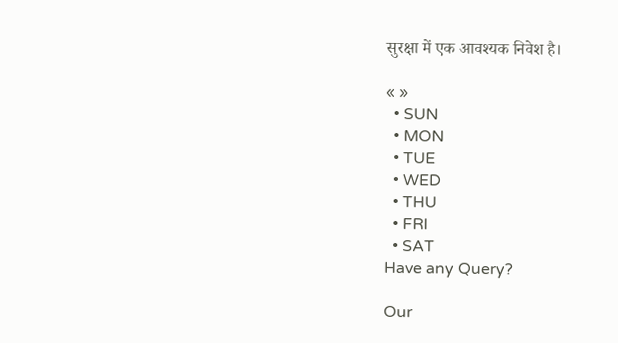सुरक्षा में एक आवश्यक निवेश है।

« »
  • SUN
  • MON
  • TUE
  • WED
  • THU
  • FRI
  • SAT
Have any Query?

Our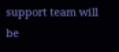support team will be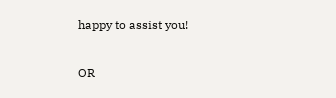happy to assist you!

OR